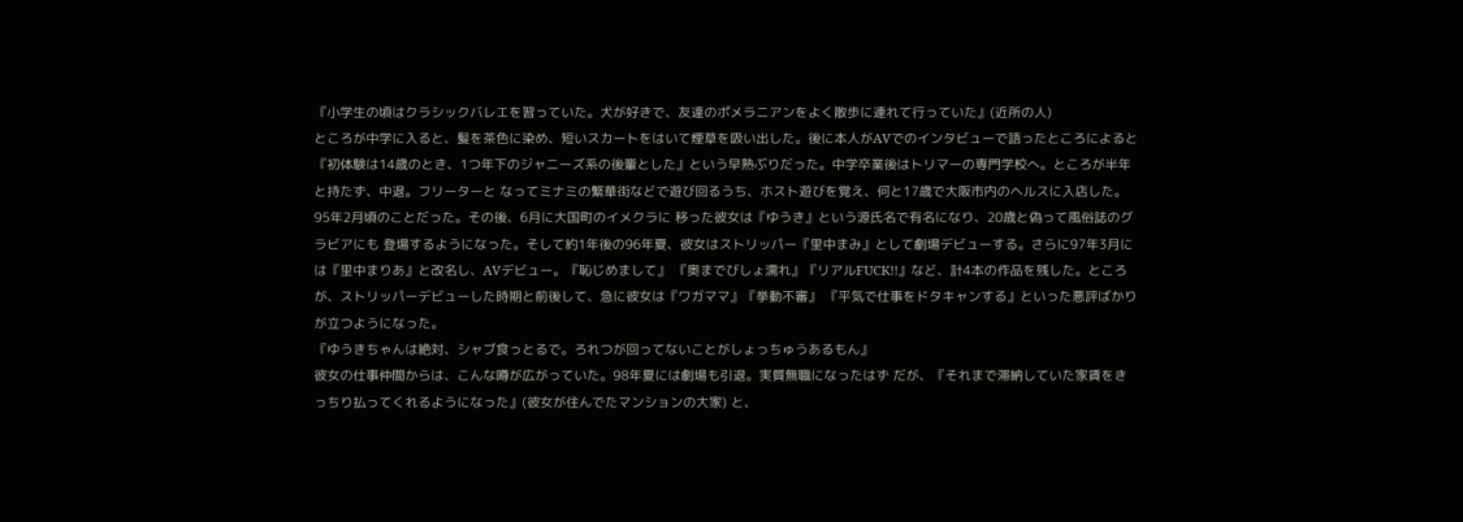『小学生の頃はクラシックバレエを習っていた。犬が好きで、友達のポメラニアンをよく散歩に連れて行っていた』(近所の人)
ところが中学に入ると、髪を茶色に染め、短いスカートをはいて煙草を吸い出した。後に本人がAVでのインタビューで語ったところによると『初体験は14歳のとき、1つ年下のジャニーズ系の後輩とした』という早熟ぶりだった。中学卒業後はトリマーの専門学校へ。ところが半年と持たず、中退。フリーターと なってミナミの繁華街などで遊び回るうち、ホスト遊びを覚え、何と17歳で大阪市内のヘルスに入店した。95年2月頃のことだった。その後、6月に大国町のイメクラに 移った彼女は『ゆうき』という源氏名で有名になり、20歳と偽って風俗誌のグラビアにも 登場するようになった。そして約1年後の96年夏、彼女はストリッパー『里中まみ』として劇場デビューする。さらに97年3月には『里中まりあ』と改名し、AVデビュー。『恥じめまして』 『奥までびしょ濡れ』『リアルFUCK!!』など、計4本の作品を残した。ところが、ストリッパーデビューした時期と前後して、急に彼女は『ワガママ』『挙動不審』 『平気で仕事をドタキャンする』といった悪評ばかりが立つようになった。
『ゆうきちゃんは絶対、シャブ食っとるで。ろれつが回ってないことがしょっちゅうあるもん』
彼女の仕事仲間からは、こんな噂が広がっていた。98年夏には劇場も引退。実質無職になったはず だが、『それまで滞納していた家賃をきっちり払ってくれるようになった』(彼女が住んでたマンションの大家) と、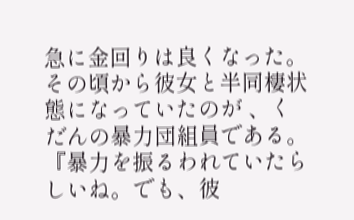急に金回りは良くなった。その頃から彼女と半同棲状態になっていたのが 、くだんの暴力団組員である。『暴力を振るわれていたらしいね。でも、彼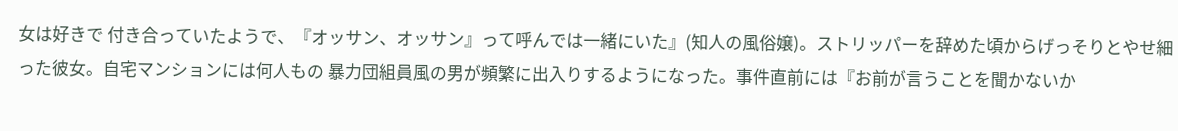女は好きで 付き合っていたようで、『オッサン、オッサン』って呼んでは一緒にいた』(知人の風俗嬢)。ストリッパーを辞めた頃からげっそりとやせ細った彼女。自宅マンションには何人もの 暴力団組員風の男が頻繁に出入りするようになった。事件直前には『お前が言うことを聞かないか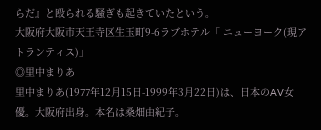らだ』と殴られる騒ぎも起きていたという。
大阪府大阪市天王寺区生玉町9-6ラブホテル「 ニューヨーク(現アトランティス)」
◎里中まりあ
里中まりあ(1977年12月15日-1999年3月22日)は、日本のAV女優。大阪府出身。本名は桑畑由紀子。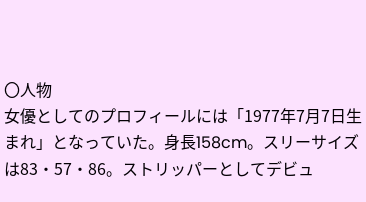〇人物
女優としてのプロフィールには「1977年7月7日生まれ」となっていた。身長158cm。スリーサイズは83・57・86。ストリッパーとしてデビュ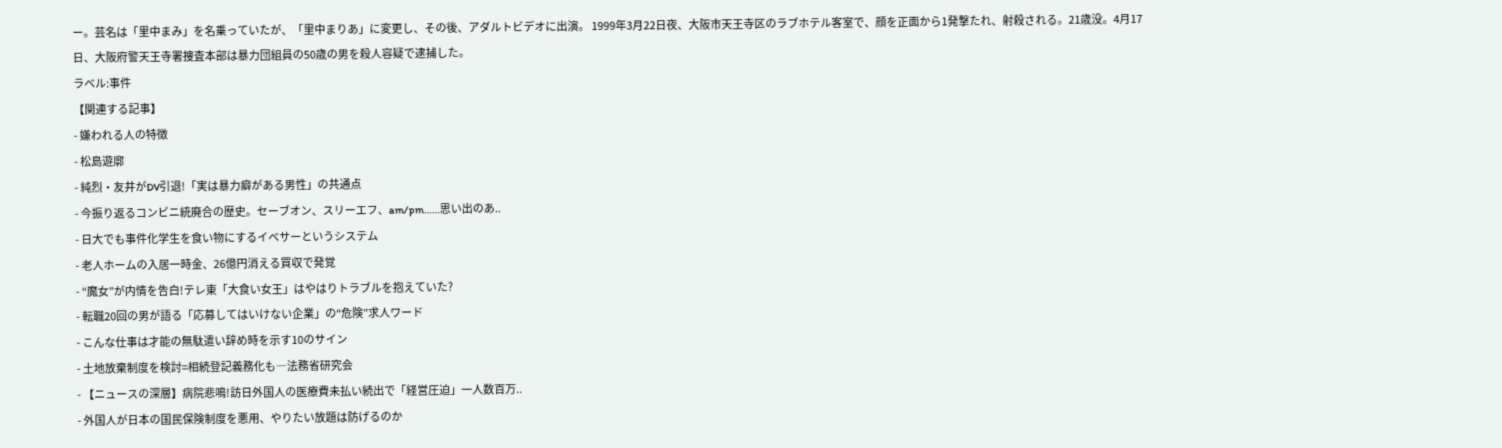ー。芸名は「里中まみ」を名乗っていたが、「里中まりあ」に変更し、その後、アダルトビデオに出演。 1999年3月22日夜、大阪市天王寺区のラブホテル客室で、顔を正面から1発撃たれ、射殺される。21歳没。4月17日、大阪府警天王寺署捜査本部は暴力団組員の50歳の男を殺人容疑で逮捕した。
ラベル:事件
【関連する記事】
- 嫌われる人の特徴
- 松島遊廓
- 純烈・友井がDV引退!「実は暴力癖がある男性」の共通点
- 今振り返るコンビニ統廃合の歴史。セーブオン、スリーエフ、am/pm……思い出のあ..
- 日大でも事件化学生を食い物にするイベサーというシステム
- 老人ホームの入居一時金、26億円消える買収で発覚
- “魔女”が内情を告白!テレ東「大食い女王」はやはりトラブルを抱えていた?
- 転職20回の男が語る「応募してはいけない企業」の“危険”求人ワード
- こんな仕事は才能の無駄遣い辞め時を示す10のサイン
- 土地放棄制度を検討=相続登記義務化も―法務省研究会
- 【ニュースの深層】病院悲鳴!訪日外国人の医療費未払い続出で「経営圧迫」一人数百万..
- 外国人が日本の国民保険制度を悪用、やりたい放題は防げるのか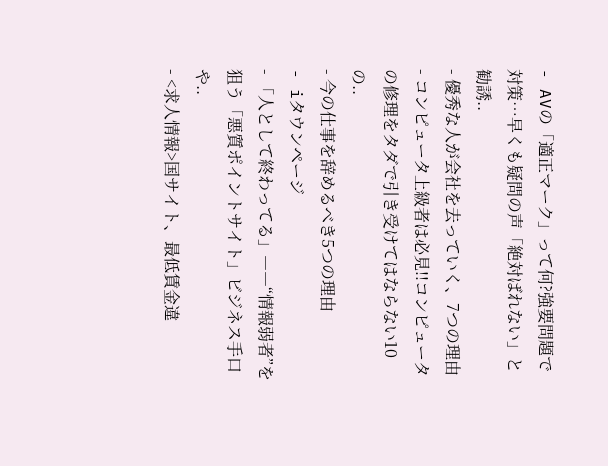- AVの「適正マーク」って何?強要問題で対策…早くも疑問の声「絶対ばれない」と勧誘..
- 優秀な人が会社を去っていく、7つの理由
- コンピュータ上級者は必見!!コンピュータの修理をタダで引き受けてはならない10の..
- 今の仕事を辞めるべき5つの理由
- iタウンページ
- 「人として終わってる」――“情報弱者”を狙う「悪質ポイントサイト」ビジネス手口や..
- <求人情報>国サイト、最低賃金違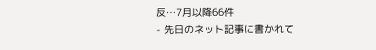反…7月以降66件
- 先日のネット記事に書かれて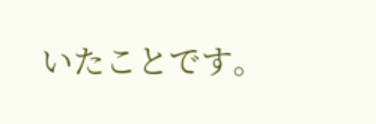いたことです。